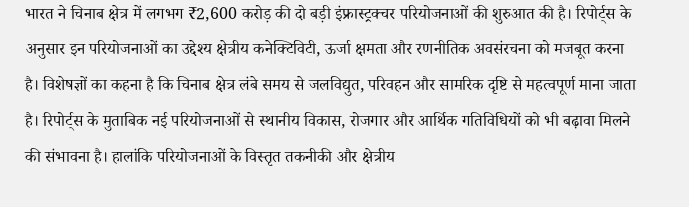भारत ने चिनाब क्षेत्र में लगभग ₹2,600 करोड़ की दो बड़ी इंफ्रास्ट्रक्चर परियोजनाओं की शुरुआत की है। रिपोर्ट्स के अनुसार इन परियोजनाओं का उद्देश्य क्षेत्रीय कनेक्टिविटी, ऊर्जा क्षमता और रणनीतिक अवसंरचना को मजबूत करना है। विशेषज्ञों का कहना है कि चिनाब क्षेत्र लंबे समय से जलविद्युत, परिवहन और सामरिक दृष्टि से महत्वपूर्ण माना जाता है। रिपोर्ट्स के मुताबिक नई परियोजनाओं से स्थानीय विकास, रोजगार और आर्थिक गतिविधियों को भी बढ़ावा मिलने की संभावना है। हालांकि परियोजनाओं के विस्तृत तकनीकी और क्षेत्रीय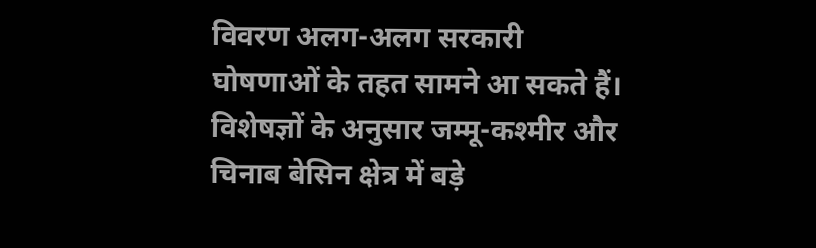विवरण अलग-अलग सरकारी घोषणाओं के तहत सामने आ सकते हैं।
विशेषज्ञों के अनुसार जम्मू-कश्मीर और चिनाब बेसिन क्षेत्र में बड़े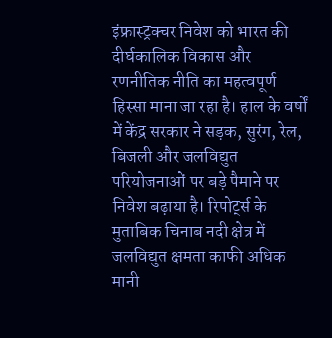इंफ्रास्ट्रक्चर निवेश को भारत की दीर्घकालिक विकास और रणनीतिक नीति का महत्वपूर्ण हिस्सा माना जा रहा है। हाल के वर्षों में केंद्र सरकार ने सड़क, सुरंग, रेल, बिजली और जलविद्युत परियोजनाओं पर बड़े पैमाने पर निवेश बढ़ाया है। रिपोर्ट्स के मुताबिक चिनाब नदी क्षेत्र में जलविद्युत क्षमता काफी अधिक मानी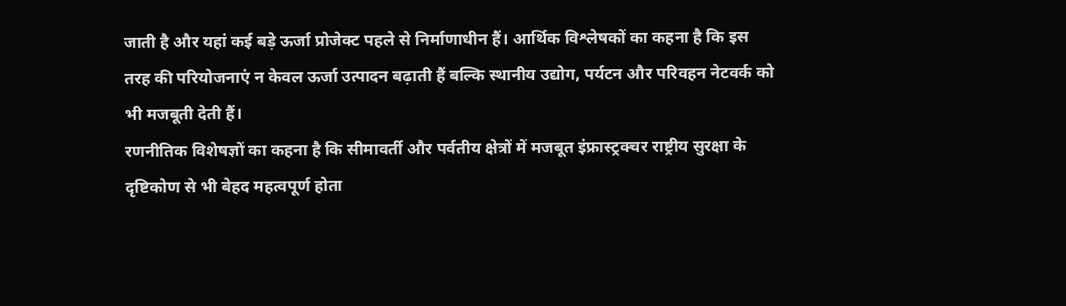जाती है और यहां कई बड़े ऊर्जा प्रोजेक्ट पहले से निर्माणाधीन हैं। आर्थिक विश्लेषकों का कहना है कि इस तरह की परियोजनाएं न केवल ऊर्जा उत्पादन बढ़ाती हैं बल्कि स्थानीय उद्योग, पर्यटन और परिवहन नेटवर्क को भी मजबूती देती हैं।
रणनीतिक विशेषज्ञों का कहना है कि सीमावर्ती और पर्वतीय क्षेत्रों में मजबूत इंफ्रास्ट्रक्चर राष्ट्रीय सुरक्षा के दृष्टिकोण से भी बेहद महत्वपूर्ण होता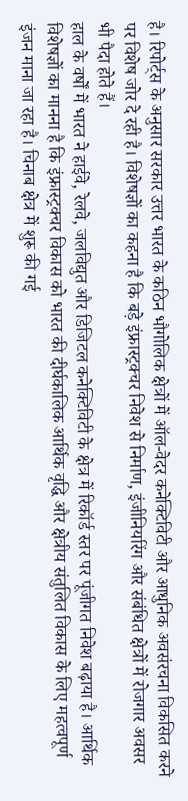है। रिपोर्ट्स के अनुसार सरकार उत्तर भारत के कठिन भौगोलिक क्षेत्रों में ऑल-वेदर कनेक्टिविटी और आधुनिक अवसंरचना विकसित करने पर विशेष जोर दे रही है। विशेषज्ञों का कहना है कि बड़े इंफ्रास्ट्रक्चर निवेश से निर्माण, इंजीनियरिंग और संबंधित क्षेत्रों में रोजगार अवसर भी पैदा होते हैं।
हाल के वर्षों में भारत ने हाईवे, रेलवे, जलविद्युत और डिजिटल कनेक्टिविटी के क्षेत्र में रिकॉर्ड स्तर पर पूंजीगत निवेश बढ़ाया है। आर्थिक विशेषज्ञों का मानना है कि इंफ्रास्ट्रक्चर विकास को भारत की दीर्घकालिक आर्थिक वृद्धि और क्षेत्रीय संतुलित विकास के लिए महत्वपूर्ण इंजन माना जा रहा है। चिनाब क्षेत्र में शुरू की गई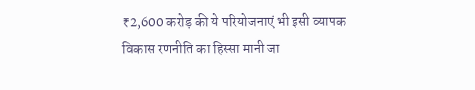₹2,600 करोड़ की ये परियोजनाएं भी इसी व्यापक विकास रणनीति का हिस्सा मानी जा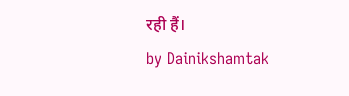रही हैं।
by Dainikshamtak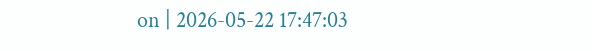on | 2026-05-22 17:47:03